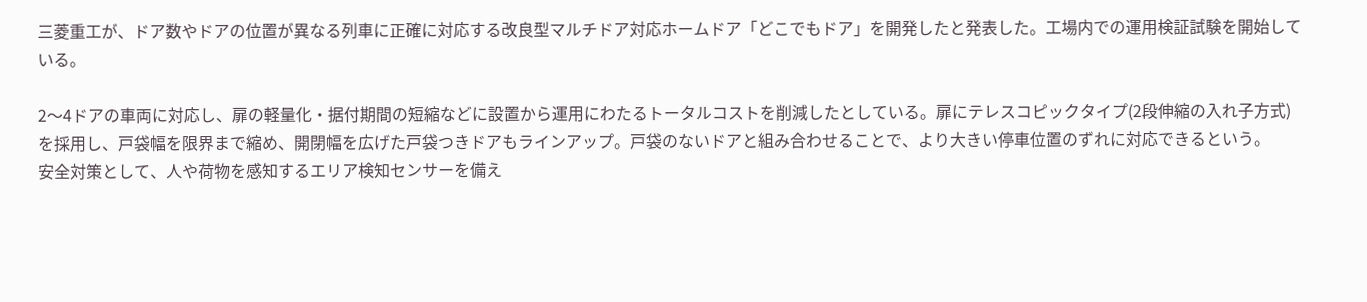三菱重工が、ドア数やドアの位置が異なる列車に正確に対応する改良型マルチドア対応ホームドア「どこでもドア」を開発したと発表した。工場内での運用検証試験を開始している。

2〜4ドアの車両に対応し、扉の軽量化・据付期間の短縮などに設置から運用にわたるトータルコストを削減したとしている。扉にテレスコピックタイプ(2段伸縮の入れ子方式)を採用し、戸袋幅を限界まで縮め、開閉幅を広げた戸袋つきドアもラインアップ。戸袋のないドアと組み合わせることで、より大きい停車位置のずれに対応できるという。
安全対策として、人や荷物を感知するエリア検知センサーを備え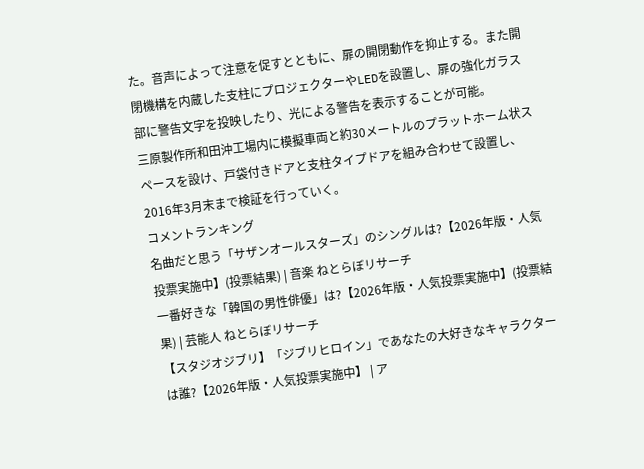た。音声によって注意を促すとともに、扉の開閉動作を抑止する。また開閉機構を内蔵した支柱にプロジェクターやLEDを設置し、扉の強化ガラス部に警告文字を投映したり、光による警告を表示することが可能。
三原製作所和田沖工場内に模擬車両と約30メートルのプラットホーム状スペースを設け、戸袋付きドアと支柱タイプドアを組み合わせて設置し、2016年3月末まで検証を行っていく。
コメントランキング
名曲だと思う「サザンオールスターズ」のシングルは?【2026年版・人気投票実施中】(投票結果) | 音楽 ねとらぼリサーチ
一番好きな「韓国の男性俳優」は?【2026年版・人気投票実施中】(投票結果) | 芸能人 ねとらぼリサーチ
【スタジオジブリ】「ジブリヒロイン」であなたの大好きなキャラクターは誰?【2026年版・人気投票実施中】 | ア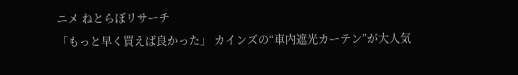ニメ ねとらぼリサーチ
「もっと早く買えば良かった」 カインズの“車内遮光カーテン”が大人気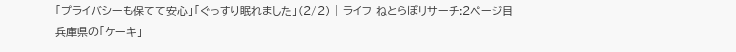「プライバシーも保てて安心」「ぐっすり眠れました」(2/2) | ライフ ねとらぼリサーチ:2ページ目
兵庫県の「ケーキ」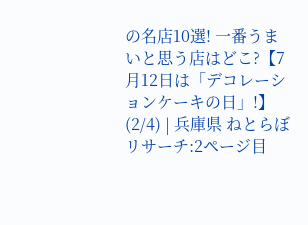の名店10選! 一番うまいと思う店はどこ?【7月12日は「デコレーションケーキの日」!】(2/4) | 兵庫県 ねとらぼリサーチ:2ページ目